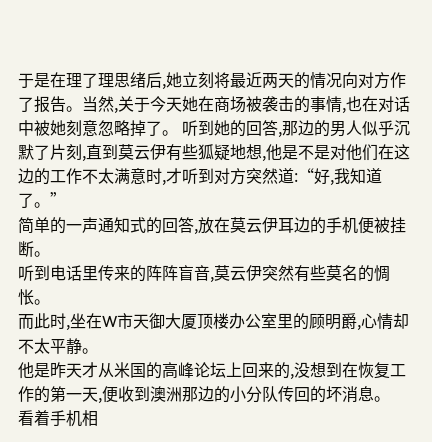于是在理了理思绪后,她立刻将最近两天的情况向对方作了报告。当然,关于今天她在商场被袭击的事情,也在对话中被她刻意忽略掉了。 听到她的回答,那边的男人似乎沉默了片刻,直到莫云伊有些狐疑地想,他是不是对他们在这边的工作不太满意时,才听到对方突然道:“好,我知道了。”
简单的一声通知式的回答,放在莫云伊耳边的手机便被挂断。
听到电话里传来的阵阵盲音,莫云伊突然有些莫名的惆怅。
而此时,坐在W市天御大厦顶楼办公室里的顾明爵,心情却不太平静。
他是昨天才从米国的高峰论坛上回来的,没想到在恢复工作的第一天,便收到澳洲那边的小分队传回的坏消息。
看着手机相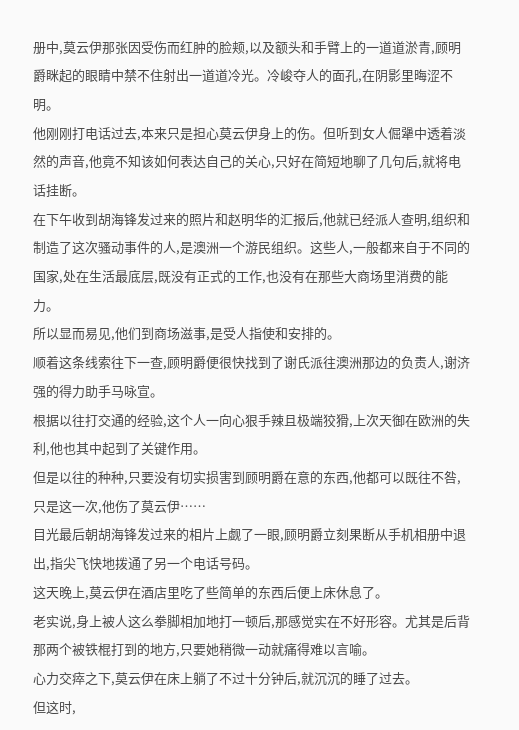册中,莫云伊那张因受伤而红肿的脸颊,以及额头和手臂上的一道道淤青,顾明爵眯起的眼睛中禁不住射出一道道冷光。冷峻夺人的面孔,在阴影里晦涩不明。
他刚刚打电话过去,本来只是担心莫云伊身上的伤。但听到女人倔犟中透着淡然的声音,他竟不知该如何表达自己的关心,只好在简短地聊了几句后,就将电话挂断。
在下午收到胡海锋发过来的照片和赵明华的汇报后,他就已经派人查明,组织和制造了这次骚动事件的人,是澳洲一个游民组织。这些人,一般都来自于不同的国家,处在生活最底层,既没有正式的工作,也没有在那些大商场里消费的能力。
所以显而易见,他们到商场滋事,是受人指使和安排的。
顺着这条线索往下一查,顾明爵便很快找到了谢氏派往澳洲那边的负责人,谢济强的得力助手马咏宣。
根据以往打交通的经验,这个人一向心狠手辣且极端狡猾,上次天御在欧洲的失利,他也其中起到了关键作用。
但是以往的种种,只要没有切实损害到顾明爵在意的东西,他都可以既往不咎,只是这一次,他伤了莫云伊……
目光最后朝胡海锋发过来的相片上觑了一眼,顾明爵立刻果断从手机相册中退出,指尖飞快地拨通了另一个电话号码。
这天晚上,莫云伊在酒店里吃了些简单的东西后便上床休息了。
老实说,身上被人这么拳脚相加地打一顿后,那感觉实在不好形容。尤其是后背那两个被铁棍打到的地方,只要她稍微一动就痛得难以言喻。
心力交瘁之下,莫云伊在床上躺了不过十分钟后,就沉沉的睡了过去。
但这时,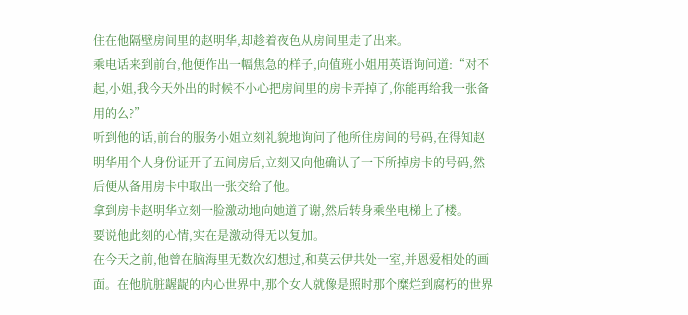住在他隔壁房间里的赵明华,却趁着夜色从房间里走了出来。
乘电话来到前台,他便作出一幅焦急的样子,向值班小姐用英语询问道:“对不起,小姐,我今天外出的时候不小心把房间里的房卡弄掉了,你能再给我一张备用的么?”
听到他的话,前台的服务小姐立刻礼貌地询问了他所住房间的号码,在得知赵明华用个人身份证开了五间房后,立刻又向他确认了一下所掉房卡的号码,然后便从备用房卡中取出一张交给了他。
拿到房卡赵明华立刻一脸激动地向她道了谢,然后转身乘坐电梯上了楼。
要说他此刻的心情,实在是激动得无以复加。
在今天之前,他曾在脑海里无数次幻想过,和莫云伊共处一室,并恩爱相处的画面。在他肮脏龌龊的内心世界中,那个女人就像是照时那个糜烂到腐朽的世界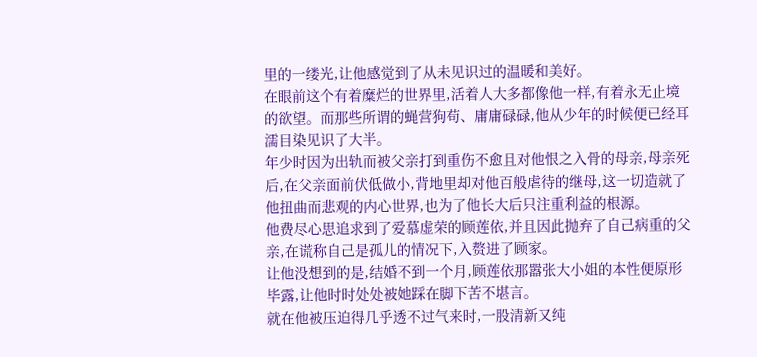里的一缕光,让他感觉到了从未见识过的温暖和美好。
在眼前这个有着糜烂的世界里,活着人大多都像他一样,有着永无止境的欲望。而那些所谓的蝇营狗苟、庸庸碌碌,他从少年的时候便已经耳濡目染见识了大半。
年少时因为出轨而被父亲打到重伤不愈且对他恨之入骨的母亲,母亲死后,在父亲面前伏低做小,背地里却对他百般虐待的继母,这一切造就了他扭曲而悲观的内心世界,也为了他长大后只注重利益的根源。
他费尽心思追求到了爱慕虚荣的顾莲依,并且因此抛弃了自己病重的父亲,在谎称自己是孤儿的情况下,入赘进了顾家。
让他没想到的是,结婚不到一个月,顾莲依那嚣张大小姐的本性便原形毕露,让他时时处处被她踩在脚下苦不堪言。
就在他被压迫得几乎透不过气来时,一股清新又纯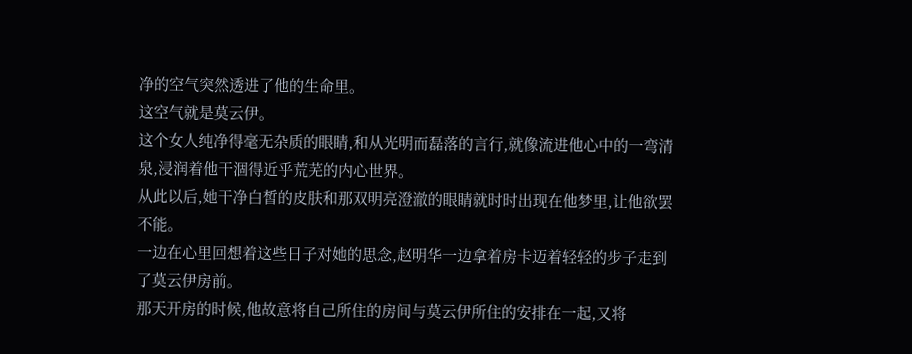净的空气突然透进了他的生命里。
这空气就是莫云伊。
这个女人纯净得毫无杂质的眼睛,和从光明而磊落的言行,就像流进他心中的一弯清泉,浸润着他干涸得近乎荒芜的内心世界。
从此以后,她干净白皙的皮肤和那双明亮澄澈的眼睛就时时出现在他梦里,让他欲罢不能。
一边在心里回想着这些日子对她的思念,赵明华一边拿着房卡迈着轻轻的步子走到了莫云伊房前。
那天开房的时候,他故意将自己所住的房间与莫云伊所住的安排在一起,又将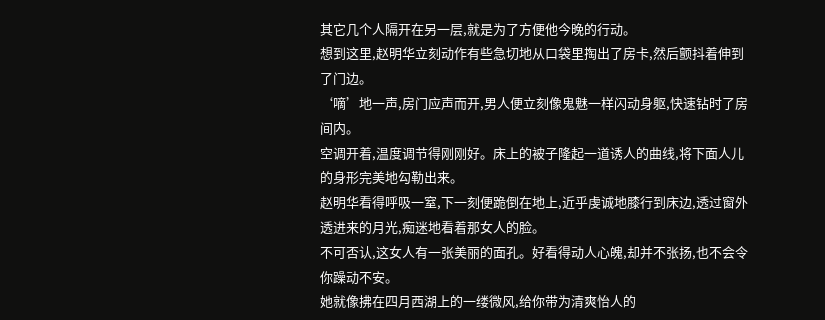其它几个人隔开在另一层,就是为了方便他今晚的行动。
想到这里,赵明华立刻动作有些急切地从口袋里掏出了房卡,然后颤抖着伸到了门边。
‘嘀’地一声,房门应声而开,男人便立刻像鬼魅一样闪动身躯,快速钻时了房间内。
空调开着,温度调节得刚刚好。床上的被子隆起一道诱人的曲线,将下面人儿的身形完美地勾勒出来。
赵明华看得呼吸一窒,下一刻便跪倒在地上,近乎虔诚地膝行到床边,透过窗外透进来的月光,痴迷地看着那女人的脸。
不可否认,这女人有一张美丽的面孔。好看得动人心魄,却并不张扬,也不会令你躁动不安。
她就像拂在四月西湖上的一缕微风,给你带为清爽怡人的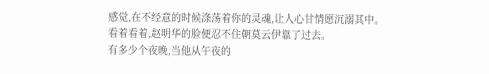感觉,在不经意的时候涤荡着你的灵魂,让人心甘情愿沉溺其中。
看着看着,赵明华的脸便忍不住朝莫云伊靠了过去。
有多少个夜晚,当他从午夜的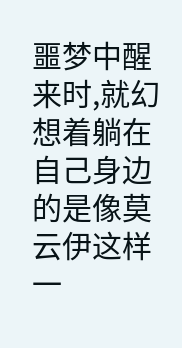噩梦中醒来时,就幻想着躺在自己身边的是像莫云伊这样一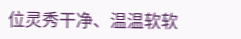位灵秀干净、温温软软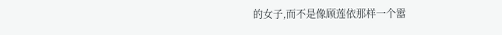的女子,而不是像顾莲依那样一个嚣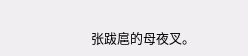张跋扈的母夜叉。